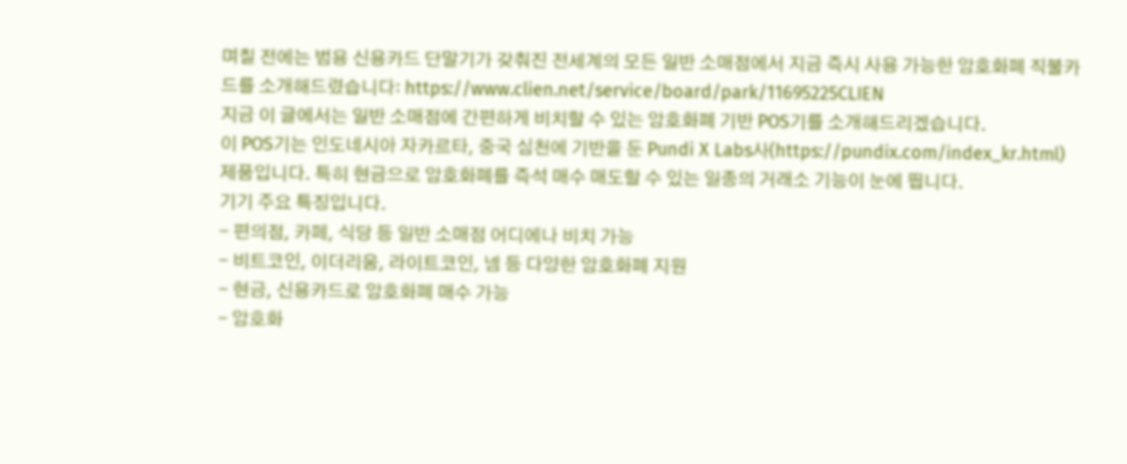며칠 전에는 범용 신용카드 단말기가 갖춰진 전세계의 모든 일반 소매점에서 지금 즉시 사용 가능한 암호화폐 직불카드를 소개해드렸습니다: https://www.clien.net/service/board/park/11695225CLIEN
지금 이 글에서는 일반 소매점에 간편하게 비치할 수 있는 암호화폐 기반 POS기를 소개해드리겠습니다.
이 POS기는 인도네시아 자카르타, 중국 심천에 기반을 둔 Pundi X Labs사(https://pundix.com/index_kr.html) 제품입니다. 특히 현금으로 암호화폐를 즉석 매수 매도할 수 있는 일종의 거래소 기능이 눈에 띕니다.
기기 주요 특징입니다.
- 편의점, 카페, 식당 등 일반 소매점 어디에나 비치 가능
- 비트코인, 이더리움, 라이트코인, 넴 등 다양한 암호화폐 지원
- 현금, 신용카드로 암호화폐 매수 가능
- 암호화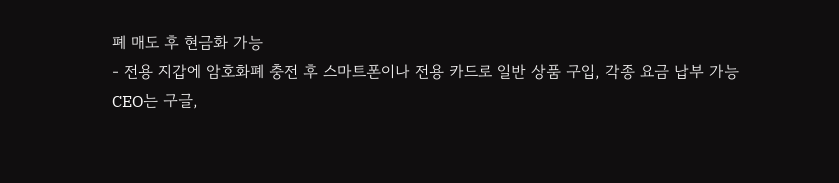폐 매도 후 현금화 가능
- 전용 지갑에 암호화폐 충전 후 스마트폰이나 전용 카드로 일반 상품 구입, 각종 요금 납부 가능
CEO는 구글,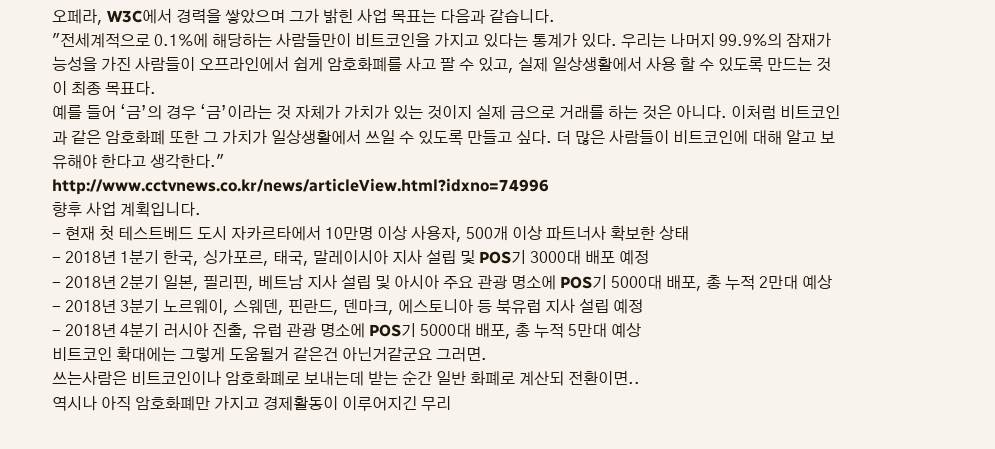오페라, W3C에서 경력을 쌓았으며 그가 밝힌 사업 목표는 다음과 같습니다.
"전세계적으로 0.1%에 해당하는 사람들만이 비트코인을 가지고 있다는 통계가 있다. 우리는 나머지 99.9%의 잠재가능성을 가진 사람들이 오프라인에서 쉽게 암호화폐를 사고 팔 수 있고, 실제 일상생활에서 사용 할 수 있도록 만드는 것이 최종 목표다.
예를 들어 ‘금’의 경우 ‘금’이라는 것 자체가 가치가 있는 것이지 실제 금으로 거래를 하는 것은 아니다. 이처럼 비트코인과 같은 암호화폐 또한 그 가치가 일상생활에서 쓰일 수 있도록 만들고 싶다. 더 많은 사람들이 비트코인에 대해 알고 보유해야 한다고 생각한다."
http://www.cctvnews.co.kr/news/articleView.html?idxno=74996
향후 사업 계획입니다.
- 현재 첫 테스트베드 도시 자카르타에서 10만명 이상 사용자, 500개 이상 파트너사 확보한 상태
- 2018년 1분기 한국, 싱가포르, 태국, 말레이시아 지사 설립 및 POS기 3000대 배포 예정
- 2018년 2분기 일본, 필리핀, 베트남 지사 설립 및 아시아 주요 관광 명소에 POS기 5000대 배포, 총 누적 2만대 예상
- 2018년 3분기 노르웨이, 스웨덴, 핀란드, 덴마크, 에스토니아 등 북유럽 지사 설립 예정
- 2018년 4분기 러시아 진출, 유럽 관광 명소에 POS기 5000대 배포, 총 누적 5만대 예상
비트코인 확대에는 그렇게 도움될거 같은건 아닌거같군요 그러면.
쓰는사람은 비트코인이나 암호화폐로 보내는데 받는 순간 일반 화폐로 계산되 전환이면..
역시나 아직 암호화폐만 가지고 경제활동이 이루어지긴 무리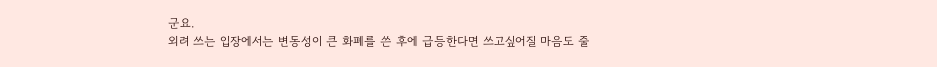군요.
외려 쓰는 입장에서는 변동성이 큰 화폐를 쓴 후에 급등한다면 쓰고싶어질 마음도 줄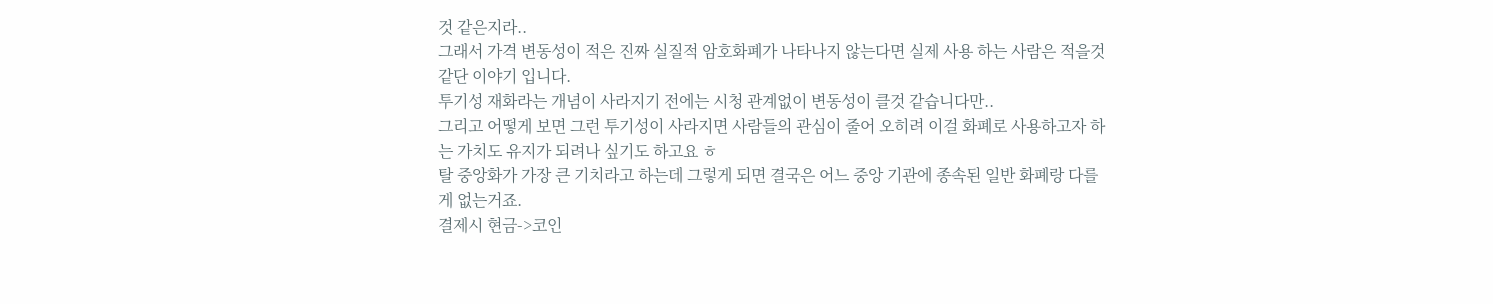것 같은지라..
그래서 가격 변동성이 적은 진짜 실질적 암호화폐가 나타나지 않는다면 실제 사용 하는 사람은 적을것 같단 이야기 입니다.
투기성 재화라는 개념이 사라지기 전에는 시청 관계없이 변동성이 클것 같습니다만..
그리고 어떻게 보면 그런 투기성이 사라지면 사람들의 관심이 줄어 오히려 이걸 화폐로 사용하고자 하는 가치도 유지가 되려나 싶기도 하고요 ㅎ
탈 중앙화가 가장 큰 기치라고 하는데 그렇게 되면 결국은 어느 중앙 기관에 종속된 일반 화폐랑 다를게 없는거죠.
결제시 현금->코인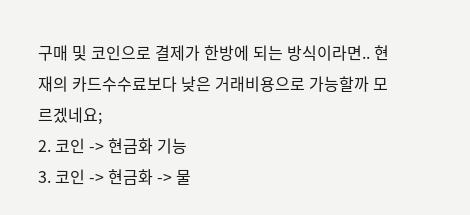구매 및 코인으로 결제가 한방에 되는 방식이라면.. 현재의 카드수수료보다 낮은 거래비용으로 가능할까 모르겠네요;
2. 코인 -> 현금화 기능
3. 코인 -> 현금화 -> 물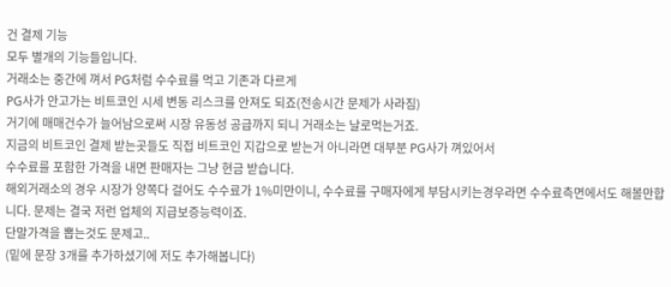건 결제 기능
모두 별개의 기능들입니다.
거래소는 중간에 껴서 PG처럼 수수료를 먹고 기존과 다르게
PG사가 안고가는 비트코인 시세 변동 리스크를 안져도 되죠(전송시간 문제가 사라짐)
거기에 매매건수가 늘어남으로써 시장 유동성 공급까지 되니 거래소는 날로먹는거죠.
지금의 비트코인 결제 받는곳들도 직접 비트코인 지갑으로 받는거 아니라면 대부분 PG사가 껴있어서
수수료를 포함한 가격을 내면 판매자는 그냥 현금 받습니다.
해외거래소의 경우 시장가 양쪽다 걸어도 수수료가 1%미만이니, 수수료를 구매자에게 부담시키는경우라면 수수료측면에서도 해볼만합니다. 문제는 결국 저런 업체의 지급보증능력이죠.
단말가격을 뽑는것도 문제고..
(밑에 문장 3개를 추가하셨기에 저도 추가해봅니다)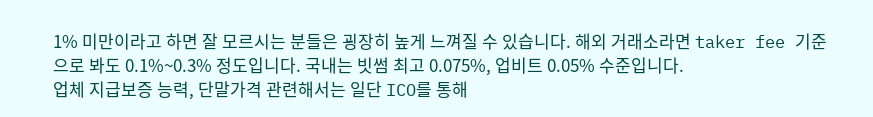1% 미만이라고 하면 잘 모르시는 분들은 굉장히 높게 느껴질 수 있습니다. 해외 거래소라면 taker fee 기준으로 봐도 0.1%~0.3% 정도입니다. 국내는 빗썸 최고 0.075%, 업비트 0.05% 수준입니다.
업체 지급보증 능력, 단말가격 관련해서는 일단 ICO를 통해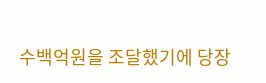수백억원을 조달했기에 당장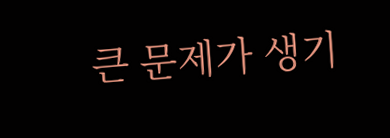큰 문제가 생기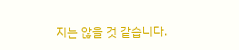지는 않을 것 같습니다.